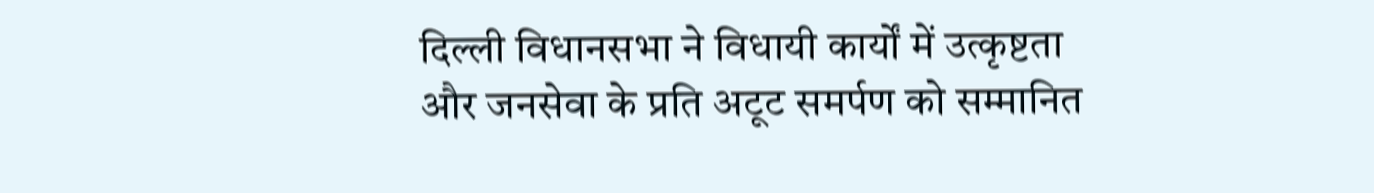दिल्ली विधानसभा ने विधायी कार्यों में उत्कृष्टता और जनसेवा के प्रति अटूट समर्पण को सम्मानित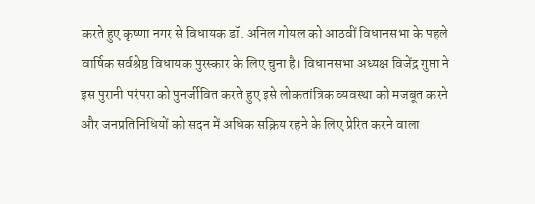करते हुए कृष्णा नगर से विधायक डॉ. अनिल गोयल को आठवीं विधानसभा के पहले वार्षिक सर्वश्रेष्ठ विधायक पुरस्कार के लिए चुना है। विधानसभा अध्यक्ष विजेंद्र गुप्ता ने इस पुरानी परंपरा को पुनर्जीवित करते हुए इसे लोकतांत्रिक व्यवस्था को मजबूत करने और जनप्रतिनिधियों को सदन में अधिक सक्रिय रहने के लिए प्रेरित करने वाला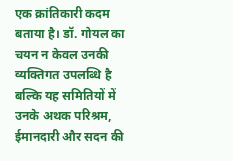एक क्रांतिकारी कदम बताया है। डॉ. गोयल का चयन न केवल उनकी व्यक्तिगत उपलब्धि है बल्कि यह समितियों में उनके अथक परिश्रम, ईमानदारी और सदन की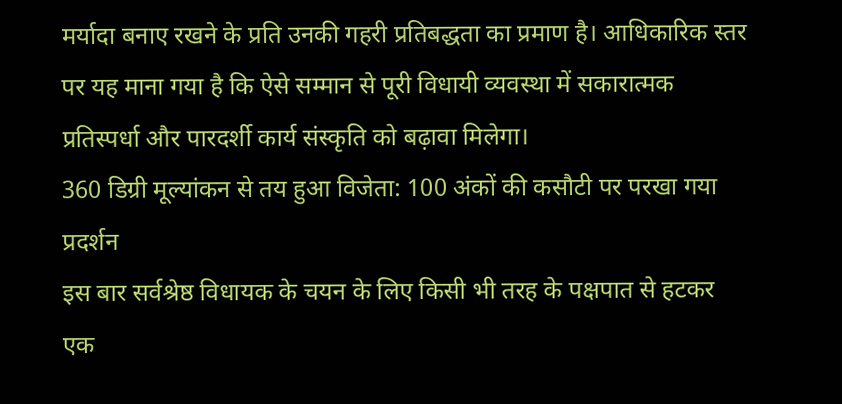मर्यादा बनाए रखने के प्रति उनकी गहरी प्रतिबद्धता का प्रमाण है। आधिकारिक स्तर पर यह माना गया है कि ऐसे सम्मान से पूरी विधायी व्यवस्था में सकारात्मक प्रतिस्पर्धा और पारदर्शी कार्य संस्कृति को बढ़ावा मिलेगा।
360 डिग्री मूल्यांकन से तय हुआ विजेता: 100 अंकों की कसौटी पर परखा गया प्रदर्शन
इस बार सर्वश्रेष्ठ विधायक के चयन के लिए किसी भी तरह के पक्षपात से हटकर एक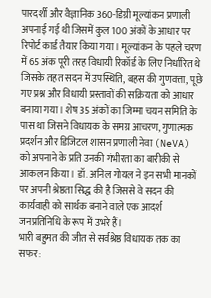पारदर्शी और वैज्ञानिक 360-डिग्री मूल्यांकन प्रणाली अपनाई गई थी जिसमें कुल 100 अंकों के आधार पर रिपोर्ट कार्ड तैयार किया गया। मूल्यांकन के पहले चरण में 65 अंक पूरी तरह विधायी रिकॉर्ड के लिए निर्धारित थे जिसके तहत सदन में उपस्थिति, बहस की गुणवत्ता, पूछे गए प्रश्न और विधायी प्रस्तावों की सक्रियता को आधार बनाया गया। शेष 35 अंकों का जिम्मा चयन समिति के पास था जिसने विधायक के समग्र आचरण, गुणात्मक प्रदर्शन और डिजिटल शासन प्रणाली नेवा (NeVA) को अपनाने के प्रति उनकी गंभीरता का बारीकी से आकलन किया। डॉ. अनिल गोयल ने इन सभी मानकों पर अपनी श्रेष्ठता सिद्ध की है जिससे वे सदन की कार्यवाही को सार्थक बनाने वाले एक आदर्श जनप्रतिनिधि के रूप में उभरे हैं।
भारी बहुमत की जीत से सर्वश्रेष्ठ विधायक तक का सफर: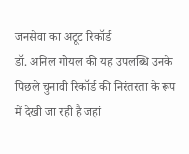जनसेवा का अटूट रिकॉर्ड
डॉ. अनिल गोयल की यह उपलब्धि उनके पिछले चुनावी रिकॉर्ड की निरंतरता के रूप में देखी जा रही है जहां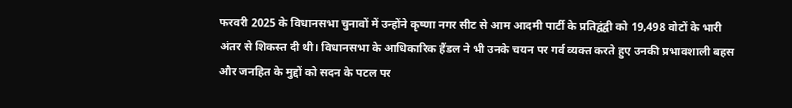फरवरी 2025 के विधानसभा चुनावों में उन्होंने कृष्णा नगर सीट से आम आदमी पार्टी के प्रतिद्वंद्वी को 19,498 वोटों के भारी अंतर से शिकस्त दी थी। विधानसभा के आधिकारिक हैंडल ने भी उनके चयन पर गर्व व्यक्त करते हुए उनकी प्रभावशाली बहस और जनहित के मुद्दों को सदन के पटल पर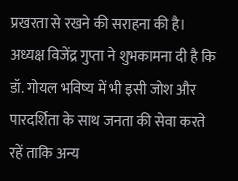प्रखरता से रखने की सराहना की है। अध्यक्ष विजेंद्र गुप्ता ने शुभकामना दी है कि डॉ. गोयल भविष्य में भी इसी जोश और पारदर्शिता के साथ जनता की सेवा करते रहें ताकि अन्य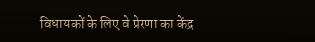विधायकों के लिए वे प्रेरणा का केंद्र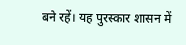बने रहें। यह पुरस्कार शासन में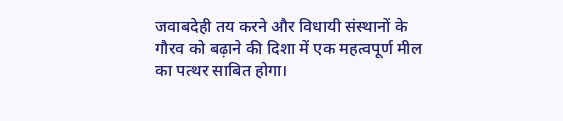जवाबदेही तय करने और विधायी संस्थानों के गौरव को बढ़ाने की दिशा में एक महत्वपूर्ण मील का पत्थर साबित होगा।